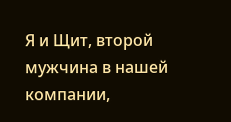Я и Щит, второй мужчина в нашей компании,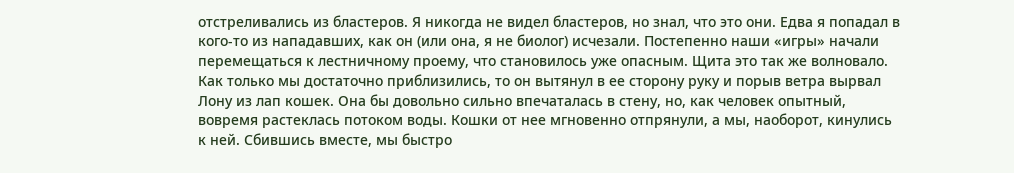отстреливались из бластеров. Я никогда не видел бластеров, но знал, что это они. Едва я попадал в кого-то из нападавших, как он (или она, я не биолог) исчезали. Постепенно наши «игры» начали перемещаться к лестничному проему, что становилось уже опасным. Щита это так же волновало. Как только мы достаточно приблизились, то он вытянул в ее сторону руку и порыв ветра вырвал Лону из лап кошек. Она бы довольно сильно впечаталась в стену, но, как человек опытный, вовремя растеклась потоком воды. Кошки от нее мгновенно отпрянули, а мы, наоборот, кинулись к ней. Сбившись вместе, мы быстро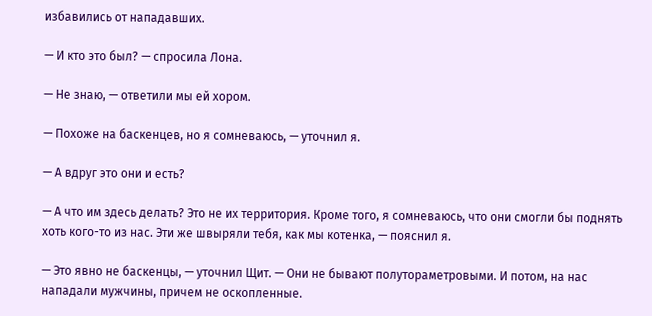избавились от нападавших.

— И кто это был? — спросила Лона.

— Не знаю, — ответили мы ей хором.

— Похоже на баскенцев, но я сомневаюсь, — уточнил я.

— А вдруг это они и есть?

— А что им здесь делать? Это не их территория. Кроме того, я сомневаюсь, что они смогли бы поднять хоть кого-то из нас. Эти же швыряли тебя, как мы котенка, — пояснил я.

— Это явно не баскенцы, — уточнил Щит. — Они не бывают полутораметровыми. И потом, на нас нападали мужчины, причем не оскопленные.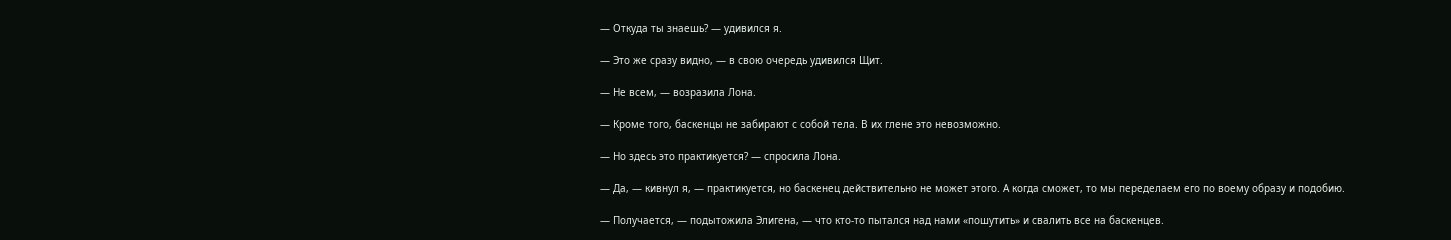— Откуда ты знаешь? — удивился я.

— Это же сразу видно, — в свою очередь удивился Щит.

— Не всем, — возразила Лона.

— Кроме того, баскенцы не забирают с собой тела. В их глене это невозможно.

— Но здесь это практикуется? — спросила Лона.

— Да, — кивнул я, — практикуется, но баскенец действительно не может этого. А когда сможет, то мы переделаем его по воему образу и подобию.

— Получается, — подытожила Элигена, — что кто-то пытался над нами «пошутить» и свалить все на баскенцев.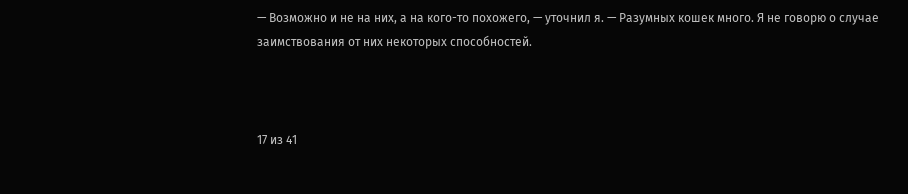— Возможно и не на них, а на кого-то похожего, — уточнил я. — Разумных кошек много. Я не говорю о случае заимствования от них некоторых способностей.



17 из 41